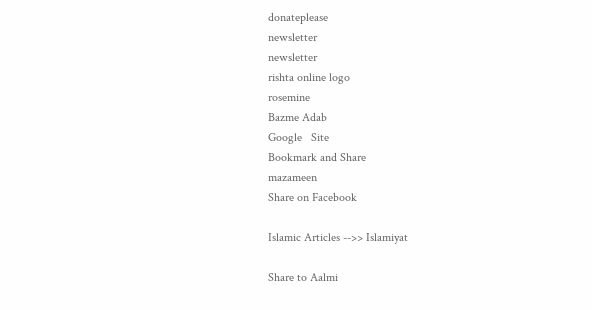donateplease
newsletter
newsletter
rishta online logo
rosemine
Bazme Adab
Google   Site
Bookmark and Share
mazameen
Share on Facebook

Islamic Articles -->> Islamiyat

Share to Aalmi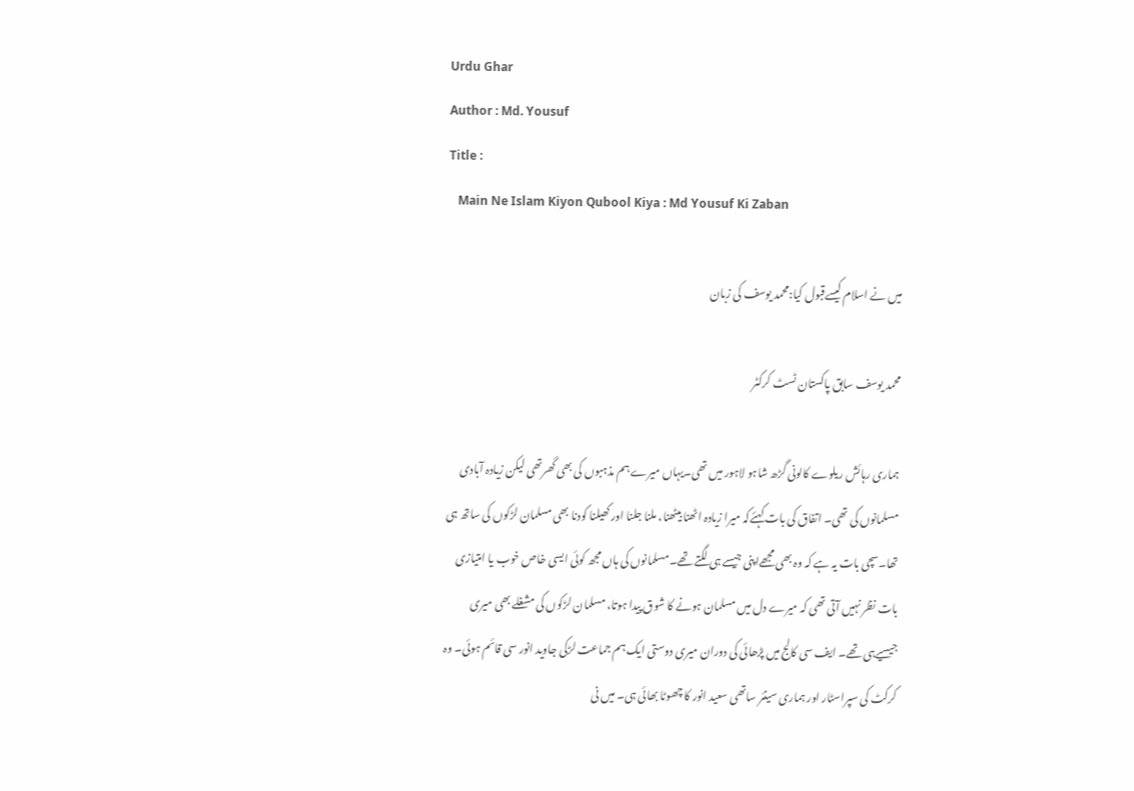Urdu Ghar
Author : Md. Yousuf
Title :
   Main Ne Islam Kiyon Qubool Kiya : Md Yousuf Ki Zaban

میں نے اسلام کیسےقبول کیا:محمد یوسف کی زبان

محمد یوسف سابق پاکستان ٹسٹ کرکٹر

ہماری رہائش ریلوے کالونی گڑھ شاہو لاہور میں تھی۔یہاں میرے ہم مذہبوں کی بھی گھرتھی لیکن زیادہ آبادی مسلمانوں کی تھی۔ اتفاق کی بات کہئےکہ میرا زیادہ اٹھنا بیٹھنا، ملنا جلنا اور کھیلنا کودنا بھی مسلمان لڑکوں کی ساتھ ہی تھا۔سچی بات یہ ہے کہ وہ بھی مجھےاپنی جیسے ہی لگتے تھے۔مسلمانوں کی ہاں مجھ کوئی ایسی خاص خوب یا امتیازی بات نظر نہیں آتی تھی کہ میرے دل میں مسلمان ہونے کا شوق پیدا ہوتا، مسلمان لڑکوں کی مشغلے بھی میری جیسیےہی تھے۔ ایف سی کالج میں پڑھائی کی دوران میری دوستی ایک ہم جماعت لڑکی جاوید انور سی قائم ہوئی۔ وہ کرکٹ کی سپراسٹار اور ہماری سینئر ساتھی سعید انور کا چھوٹا بھائی ہی۔ میں نی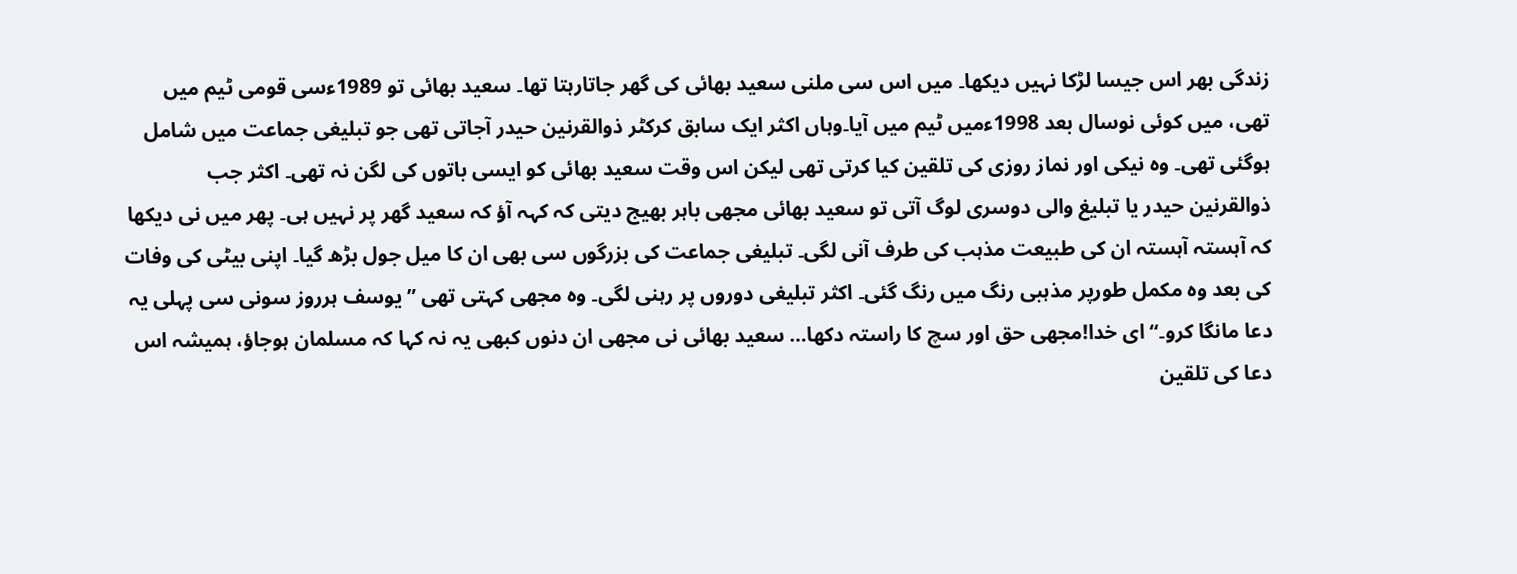زندگی بھر اس جیسا لڑکا نہیں دیکھا۔ میں اس سی ملنی سعید بھائی کی گھر جاتارہتا تھا۔ سعید بھائی تو 1989ءسی قومی ٹیم میں تھی، میں کوئی نوسال بعد 1998ءمیں ٹیم میں آیا۔وہاں اکثر ایک سابق کرکٹر ذوالقرنین حیدر آجاتی تھی جو تبلیغی جماعت میں شامل ہوگئی تھی۔ وہ نیکی اور نماز روزی کی تلقین کیا کرتی تھی لیکن اس وقت سعید بھائی کو ایسی باتوں کی لگن نہ تھی۔ اکثر جب ذوالقرنین حیدر یا تبلیغ والی دوسری لوگ آتی تو سعید بھائی مجھی باہر بھیج دیتی کہ کہہ آؤ کہ سعید گھر پر نہیں ہی۔ پھر میں نی دیکھا کہ آہستہ آہستہ ان کی طبیعت مذہب کی طرف آنی لگی۔ تبلیغی جماعت کی بزرگوں سی بھی ان کا میل جول بڑھ گیا۔ اپنی بیٹی کی وفات کی بعد وہ مکمل طورپر مذہبی رنگ میں رنگ گئی۔ اکثر تبلیغی دوروں پر رہنی لگی۔ وہ مجھی کہتی تھی ”یوسف ہرروز سونی سی پہلی یہ دعا مانگا کرو۔“ ای خدا!مجھی حق اور سچ کا راستہ دکھا… سعید بھائی نی مجھی ان دنوں کبھی یہ نہ کہا کہ مسلمان ہوجاؤ، ہمیشہ اس دعا کی تلقین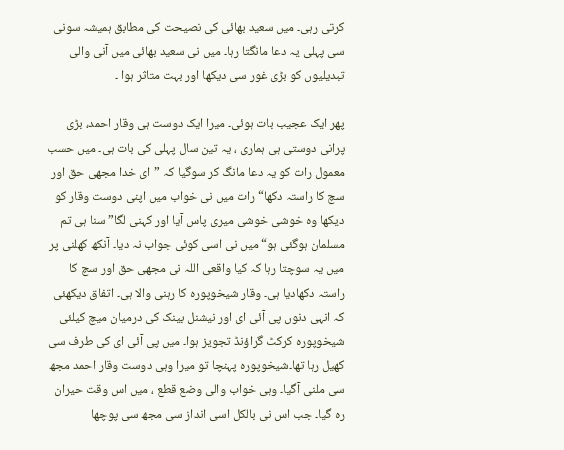کرتی رہی۔ میں سعید بھائی کی نصیحت کی مطابق ہمیشہ سونی سی پہلی یہ دعا مانگتا رہا۔ میں نی سعید بھائی میں آنی والی تبدیلیوں کو بڑی غور سی دیکھا اور بہت متاثر ہوا ۔

پھر ایک عجیب بات ہوئی۔ میرا ایک دوست ہی وقار احمد، بڑی پرانی دوستی ہی ہماری ، یہ تین سال پہلی کی بات ہی۔ میں حسب معمول رات کو یہ دعا مانگ کر سوگیا کہ ”ای خدا مجھی حق اور سچ کا راستہ دکھا“ رات میں نی خواب میں اپنی دوست وقار کو دیکھا وہ خوشی خوشی میری پاس آیا اور کہنی لگا”سنا ہی تم مسلمان ہوگئی ہو“ میں نی اسی کوئی جواب نہ دیا۔ آنکھ کھلنی پر میں یہ سوچتا رہا کہ کیا واقعی اللہ نی مجھی حق اور سچ کا راستہ دکھادیا ہی۔ وقار شیخوپورہ کا رہنی والا ہی۔ اتفاق دیکھئی کہ انہی دنوں پی آئی ای اور نیشنل بینک کی درمیان میچ کیلئی شیخوپورہ کرکٹ گراؤنڈ تجویز ہوا۔ میں پی آئی ای کی طرف سی کھیل رہا تھا۔شیخوپورہ پہنچا تو میرا وہی دوست وقار احمد مجھ سی ملنی آگیا۔ وہی خواب والی وضع قطع ، میں اس وقت حیران رہ گیا۔ جب اس نی بالکل اسی انداز سی مجھ سی پوچھا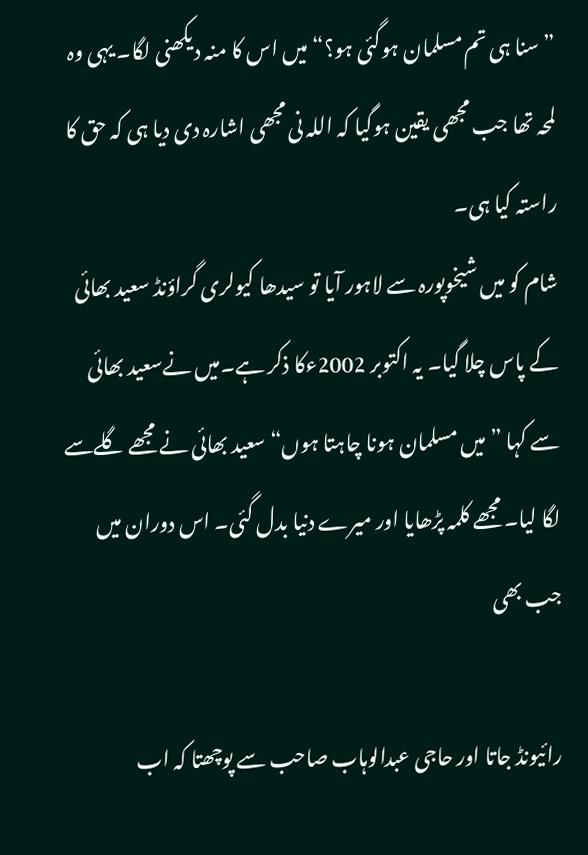”سنا ہی تم مسلمان ہوگئی ہو؟“میں اس کا منہ دیکھنی لگا۔ یہی وہ لمحہ تھا جب مجھی یقین ہوگیا کہ اللہ نی مجھی اشارہ دی دیا ہی کہ حق کا راستہ کیا ہی۔
شام کو میں شیخوپورہ سے لاہور آیا تو سیدھا کیولری گراؤنڈ سعید بھائی کے پاس چلا گیا۔ یہ اکتوبر 2002ءکا ذکر ہے۔میں نےسعید بھائی سے کہا ”میں مسلمان ہونا چاہتا ہوں“ سعید بھائی نے مجھے گلےسے لگا لیا۔ مجھے کلمہ پڑھایا اور میرے دنیا بدل گئی۔ اس دوران میں جب بھی

رائیونڈ جاتا اور حاجی عبدالوہاب صاحب سے پوچھتا کہ اب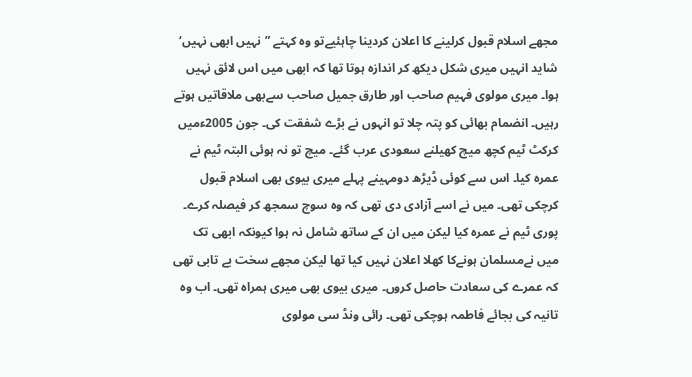مجھے اسلام قبول کرلینے کا اعلان کردینا چاہئیےتو وہ کہتے ”نہیں ابھی نہیں‘ شاید انہیں میری شکل دیکھ کر اندازہ ہوتا تھا کہ ابھی میں اس لائق نہیں ہوا۔ میری مولوی فہیم صاحب اور طارق جمیل صاحب سےبھی ملاقاتیں ہوتے رہیں۔ انضمام بھائی کو پتہ چلا تو انہوں نے بڑے شفقت کی۔ جون 2005ءمیں کرکٹ ٹیم کچھ میچ کھیلنے سعودی عرب گئے۔ میچ تو نہ ہوئی البتہ ٹیم نے عمرہ کیا۔ اس سے کوئی ڈیڑھ دومہینے پہلے میری بیوی بھی اسلام قبول کرچکی تھی۔ میں نے اسے آزادی دی تھی کہ وہ سوچ سمجھ کر فیصلہ کرے۔ پوری ٹیم نے عمرہ کیا لیکن میں ان کے ساتھ شامل نہ ہوا کیونکہ ابھی تک میں نےمسلمان ہونےکا کھلا اعلان نہیں کیا تھا لیکن مجھے سخت بے تابی تھی کہ عمرے کی سعادت حاصل کروں۔ میری بیوی بھی میری ہمراہ تھی۔ اب وہ تانیہ کی بجائے فاطمہ ہوچکی تھی۔ رائی ونڈ سی مولوی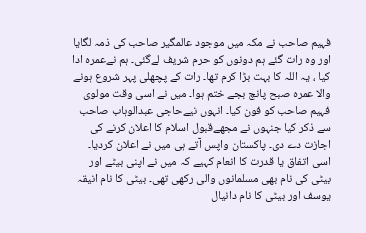فہیم صاحب نے مکہ میں موجود عالمگیر صاحب کی ذمہ لگایا اور وہ رات گئے ہم دونوں کو حرم شریف لےگئی۔ ہم نےعمرہ ادا کیا ، یہ اللہ کا بہت بڑا کرم تھا۔ رات کے پچھلی پہر شروع ہونے والا عمرہ صبح پانچ بجے ختم ہوا۔ میں نے اسی وقت مولوی فہیم صاحب کو فون کیا۔ انہوں نیےحاجی عبدالوہاب صاحب سے ذکر کیا جنہوں نے مجھےقبول اسلام کا اعلان کرنے کی اجازت دے دی۔ پاکستان واپس آتے ہی میں نے اعلان کردیا۔ اسی اتفاق یا قدرت کا انعام کہیے کہ میں نے اپنی بیٹے اور بیٹی کی نام بھی مسلمانوں والی رکھی تھی۔ بیٹی کا نام انیقہ یوسف اور بیٹی کا نام دانیال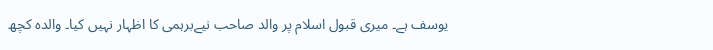یوسف ہے۔ میری قبول اسلام پر والد صاحب نیےبرہمی کا اظہار نہیں کیا۔ والدہ کچھ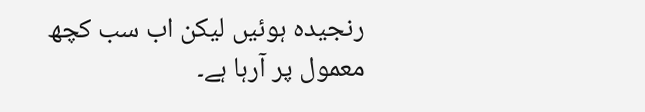رنجیدہ ہوئیں لیکن اب سب کچھ معمول پر آرہا ہے۔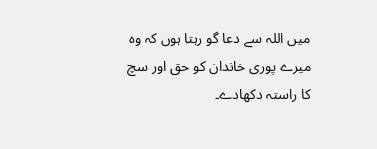میں اللہ سے دعا گو رہتا ہوں کہ وہ میرے پوری خاندان کو حق اور سچ کا راستہ دکھادے۔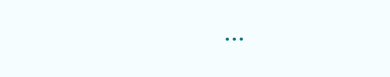...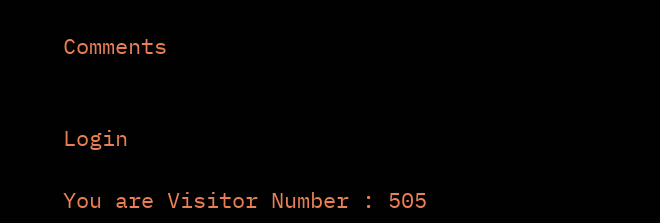Comments


Login

You are Visitor Number : 505